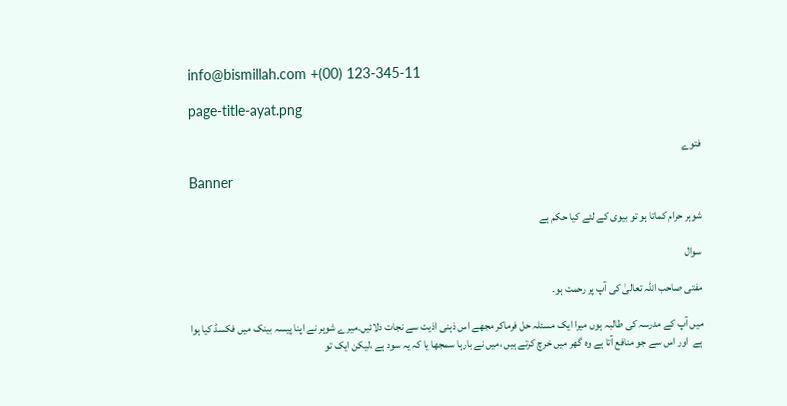info@bismillah.com +(00) 123-345-11

page-title-ayat.png

فتوے

Banner

شوہر حرام کماتا ہو تو بیوی کے لئے کیا حکم ہے

سوال

مفتی صاحب اللہ تعالیٰ کی آپ پر رحمت ہو۔

میں آپ کے مدرسہ کی طالبہ ہوں میرا ایک مسئلہ حل فرماکر مجھے اس ذہنی اذیت سے نجات دلائیں۔میرے شوہر نے اپنا پیسہ بینک میں فکسڈ کیا ہوا ہے  اور اس سے جو منافع آتا ہے وہ گھر میں خرچ کرتے ہیں ،میں نے بارہا سمجھا یا کہ یہ سود ہے ،لیکن ایک تو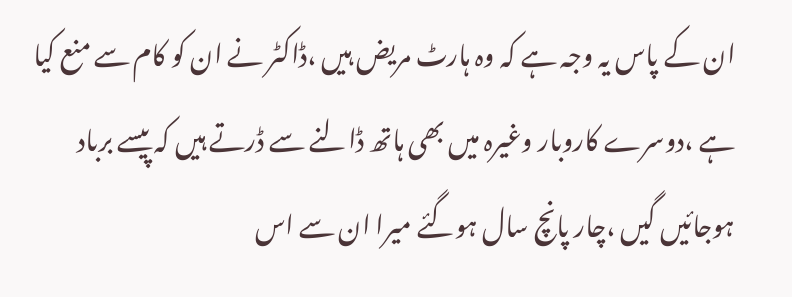ان کے پاس یہ وجہ ہے کہ وہ ہارٹ مریض ہیں ،ڈاکٹر نے ان کو کام سے منع کیا ہے ،دوسرے کاروبار وغیرہ میں بھی ہاتھ ڈالنے سے ڈرتے ہیں کہ پیسے برباد ہوجائیں گیں ،چار پانچ سال ہوگئے میرا ان سے اس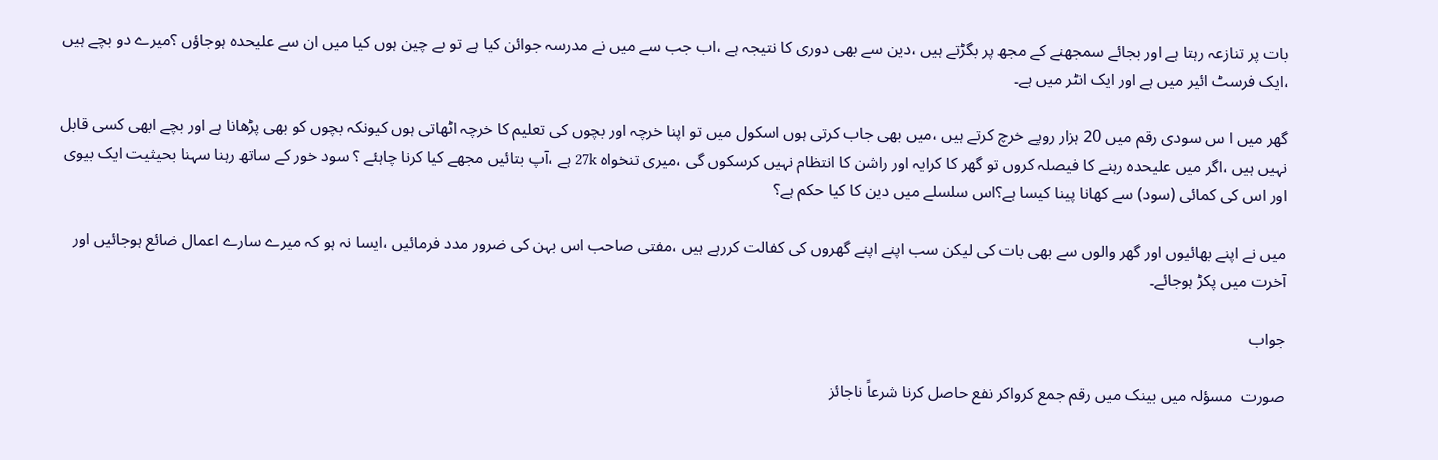بات پر تنازعہ رہتا ہے اور بجائے سمجھنے کے مجھ پر بگڑتے ہیں ،دین سے بھی دوری کا نتیجہ ہے ،اب جب سے میں نے مدرسہ جوائن کیا ہے تو بے چین ہوں کیا میں ان سے علیحدہ ہوجاؤں ؟میرے دو بچے ہیں ،ایک فرسٹ ائیر میں ہے اور ایک انٹر میں ہے۔

گھر میں ا س سودی رقم میں 20 ہزار روپے خرچ کرتے ہیں ،میں بھی جاب کرتی ہوں اسکول میں تو اپنا خرچہ اور بچوں کی تعلیم کا خرچہ اٹھاتی ہوں کیونکہ بچوں کو بھی پڑھانا ہے اور بچے ابھی کسی قابل نہیں ہیں ،اگر میں علیحدہ رہنے کا فیصلہ کروں تو گھر کا کرایہ اور راشن کا انتظام نہیں کرسکوں گی ،میری تنخواہ 27k ہے ،آپ بتائیں مجھے کیا کرنا چاہئے ؟ سود خور کے ساتھ رہنا سہنا بحیثیت ایک بیوی اور اس کی کمائی (سود) سے کھانا پینا کیسا ہے؟اس سلسلے میں دین کا کیا حکم ہے؟

میں نے اپنے بھائیوں اور گھر والوں سے بھی بات کی لیکن سب اپنے اپنے گھروں کی کفالت کررہے ہیں ،مفتی صاحب اس بہن کی ضرور مدد فرمائیں ،ایسا نہ ہو کہ میرے سارے اعمال ضائع ہوجائیں اور آخرت میں پکڑ ہوجائے۔

جواب

صورت  مسؤلہ میں بینک میں رقم جمع کرواکر نفع حاصل کرنا شرعاً ناجائز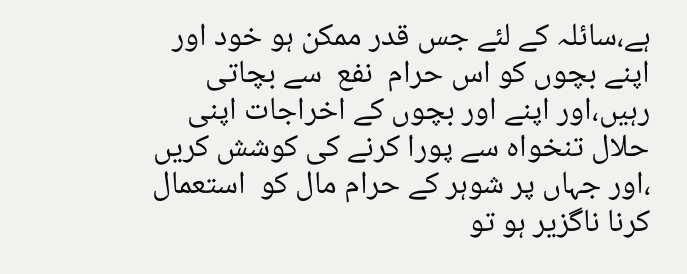ہے،سائلہ کے لئے جس قدر ممکن ہو خود اور اپنے بچوں کو اس حرام  نفع  سے بچاتی رہیں،اور اپنے اور بچوں کے اخراجات اپنی حلال تنخواہ سے پورا کرنے کی کوشش کریں ،اور جہاں پر شوہر کے حرام مال کو  استعمال کرنا ناگزیر ہو تو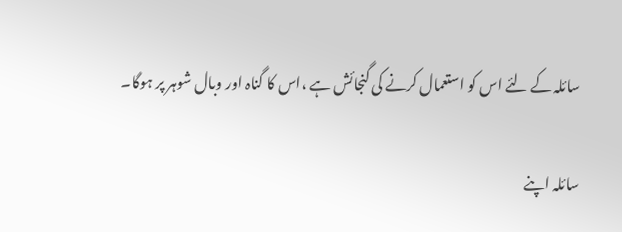سائلہ کے لئے اس کو استعمال کرنے کی گنجائش ہے ،اس کا گناہ اور وبال شوہر پر ہوگا۔

سائلہ اپنے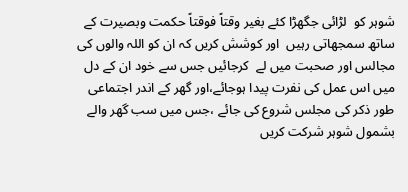شوہر کو  لڑائی جگھڑا کئے بغیر وقتاً فوقتاً حکمت وبصیرت کے ساتھ سمجھاتی رہیں  اور کوشش کریں کہ ان کو اللہ والوں کی مجالس اور صحبت میں لے  کرجائیں جس سے خود ان کے دل میں اس عمل کی نفرت پیدا ہوجائے،اور گھر کے اندر اجتماعی طور ذکر کی مجلس شروع کی جائے ،جس میں سب گھر والے بشمول شوہر شرکت کریں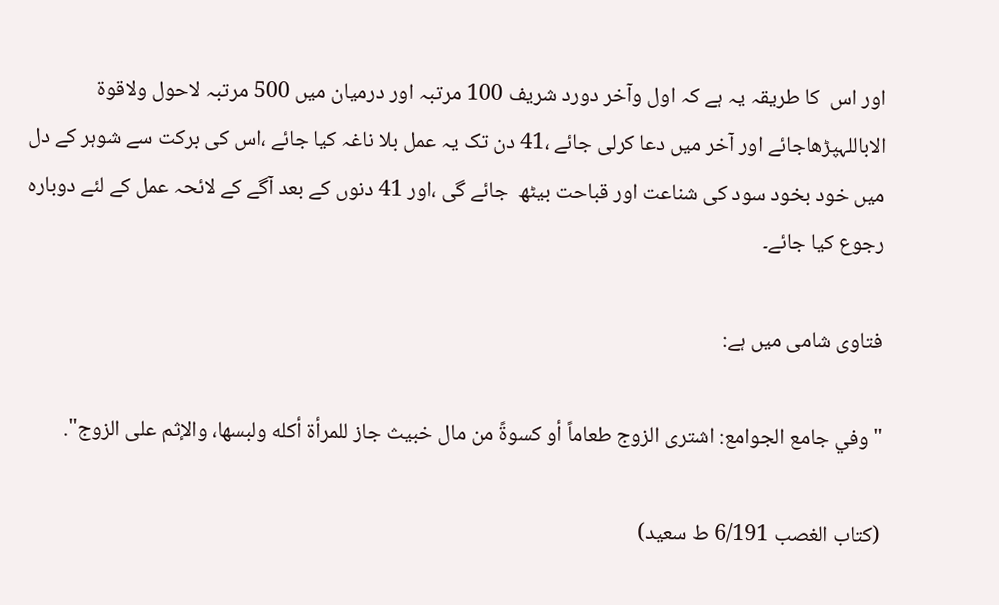اور اس  کا طریقہ یہ ہے کہ اول وآخر دورد شریف 100 مرتبہ اور درمیان میں 500 مرتبہ لاحول ولاقوۃ الاباللہپڑھاجائے اور آخر میں دعا کرلی جائے ،41 دن تک یہ عمل بلا ناغہ کیا جائے ،اس کی برکت سے شوہر کے دل میں خود بخود سود کی شناعت اور قباحت بیٹھ  جائے گی ،اور 41 دنوں کے بعد آگے کے لائحہ عمل کے لئے دوبارہ رجوع کیا جائے۔

فتاوی شامی میں ہے:

"وفي جامع الجوامع: اشترى الزوج طعاماً أو كسوةً من مال خبيث جاز للمرأة أكله ولبسها، والإثم على الزوج".

(کتاب الغصب 6/191 ط سعید)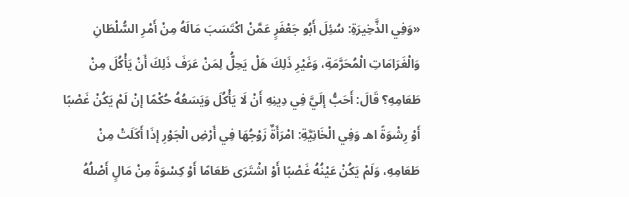«وَفِي الذَّخِيرَةِ: سُئِلَ أَبُو جَعْفَرٍ عَمَّنْ اكْتَسَبَ مَالَهُ مِنْ أَمْرِ السُّلْطَانِ وَالْغَرَامَاتِ الْمُحَرَّمَةِ، وَغَيْرِ ذَلِكَ هَلْ يَحِلُّ لِمَنْ عَرَفَ ذَلِكَ أَنْ يَأْكُلَ مِنْ طَعَامِهِ؟ قَالَ: أَحَبُّ إلَيَّ فِي دِينِهِ أَنْ لَا يَأْكُلَ وَيَسَعُهُ حُكْمًا إنْ لَمْ يَكُنْ غَصْبًا أَوْ رِشْوَةً اهـ وَفِي الْخَانِيَّةِ: امْرَأَةٌ زَوْجُهَا فِي أَرْضِ الْجَوْرِ إذَا أَكَلَتْ مِنْ طَعَامِهِ، وَلَمْ يَكُنْ عَيْنُهُ غَصْبًا أَوْ اشْتَرَى طَعَامًا أَوْ كِسْوَةً مِنْ مَالٍ أَصْلُهُ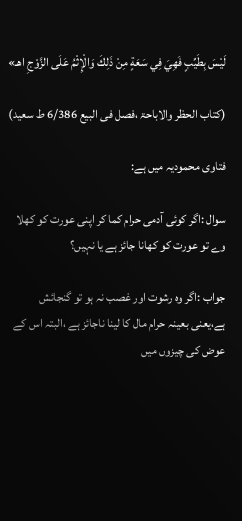لَيْسَ بِطَيِّبٍ فَهِيَ فِي سَعَةٍ مِنْ ذَلِكَ وَالْإِثْمُ عَلَى الزَّوْجِ اهـ»

(کتاب الحظر والاباحۃ ،فصل فی البیع 6/386 ط سعید)

فتاوی محمودیہ میں ہے:

سوال :اگر کوئی آدمی حرام کما کر اپنی عورت کو کھلا وے تو عورت کو کھانا جائز ہے یا نہیں؟

جواب :اگر وہ رشوت اور غصب نہ ہو تو گنجائش ہے،یعنی بعینہ حرام مال کا لینا ناجائز ہے ،البتہ اس کے عوض کی چیزوں میں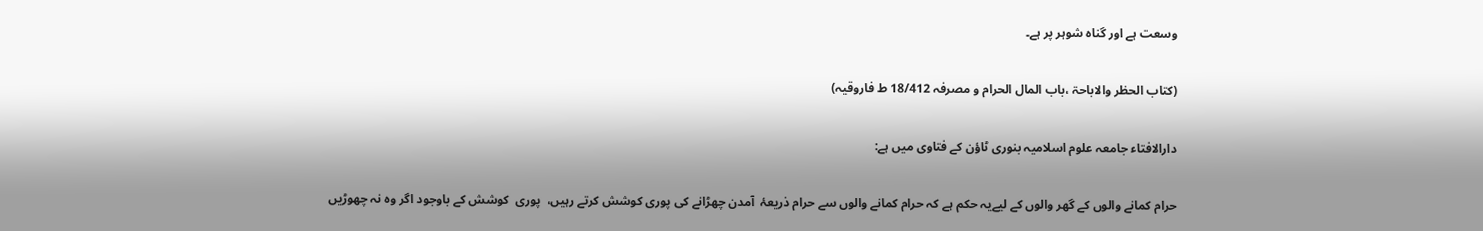وسعت ہے اور گناہ شوہر پر ہے۔

(کتاب الحظر والاباحۃ ،باب المال الحرام و مصرفہ 18/412 ط فاروقیہ)

دارالافتاء جامعہ علوم اسلامیہ بنوری ٹاؤن کے فتاوی میں ہے:

حرام کمانے والوں کے گھر والوں کے لیےیہ حکم ہے کہ حرام کمانے والوں سے حرام ذریعۂ  آمدن چھڑانے کی پوری کوشش کرتے رہیں،  پوری  کوشش کے باوجود اگر وہ نہ چھوڑیں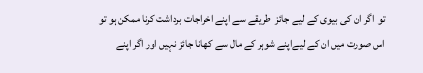تو  اگر ان کی بیوی کے لیے جائز  طریقے سے اپنے اخراجات برداشت کرنا ممکن ہو تو اس صورت میں ان کے لیےاپنے شوہر کے مال سے کھانا جائز نہیں اور اگر اپنے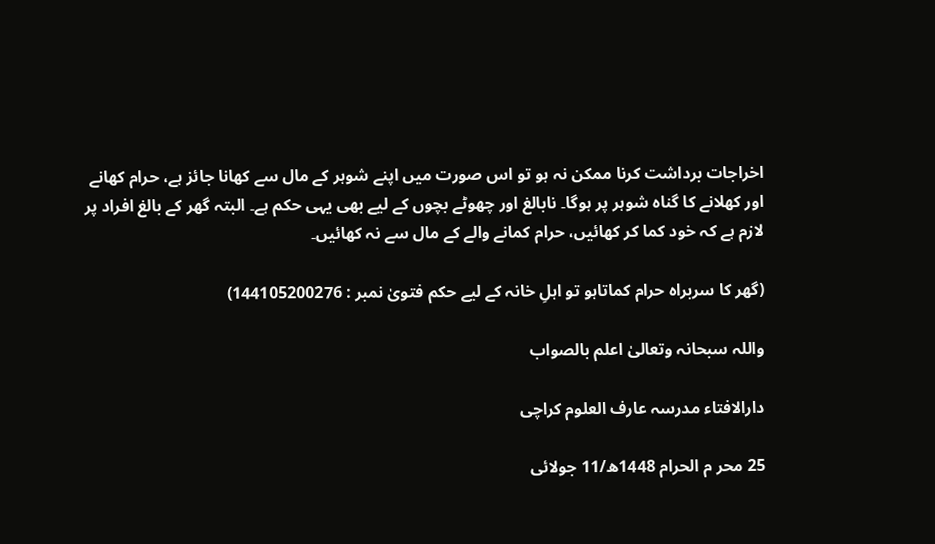اخراجات برداشت کرنا ممکن نہ ہو تو اس صورت میں اپنے شوہر کے مال سے کھانا جائز ہے، حرام کھانے اور کھلانے کا گناہ شوہر پر ہوگا۔ نابالغ اور چھوٹے بچوں کے لیے بھی یہی حکم ہے۔ البتہ گھر کے بالغ افراد پر لازم ہے کہ خود کما کر کھائیں، حرام کمانے والے کے مال سے نہ کھائیں۔

(گھر کا سربراہ حرام کماتاہو تو اہلِ خانہ کے لیے حکم فتویٰ نمبر : 144105200276)

واللہ سبحانہ وتعالیٰ اعلم بالصواب

دارالافتاء مدرسہ عارف العلوم کراچی

25 محر م الحرام 1448ھ/11 جولائی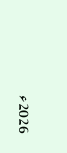2026ء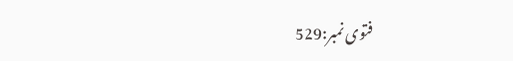فتوی نمبر:529